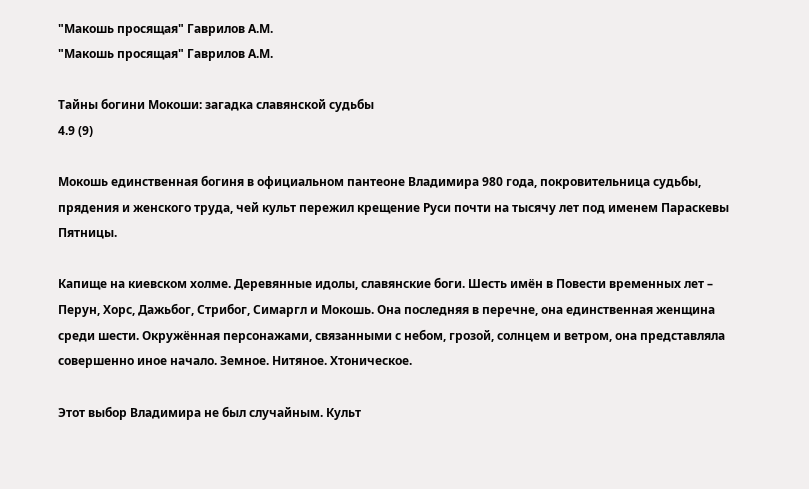"Макошь просящая" Гаврилов А.М.
"Макошь просящая" Гаврилов А.М.

Тайны богини Мокоши: загадка славянской судьбы
4.9 (9)

Мокошь единственная богиня в официальном пантеоне Владимира 980 года, покровительница судьбы, прядения и женского труда, чей культ пережил крещение Руси почти на тысячу лет под именем Параскевы Пятницы.

Капище на киевском холме. Деревянные идолы, славянские боги. Шесть имён в Повести временных лет – Перун, Хорс, Дажьбог, Стрибог, Симаргл и Мокошь. Она последняя в перечне, она единственная женщина среди шести. Окружённая персонажами, связанными с небом, грозой, солнцем и ветром, она представляла совершенно иное начало. Земное. Нитяное. Хтоническое.

Этот выбор Владимира не был случайным. Культ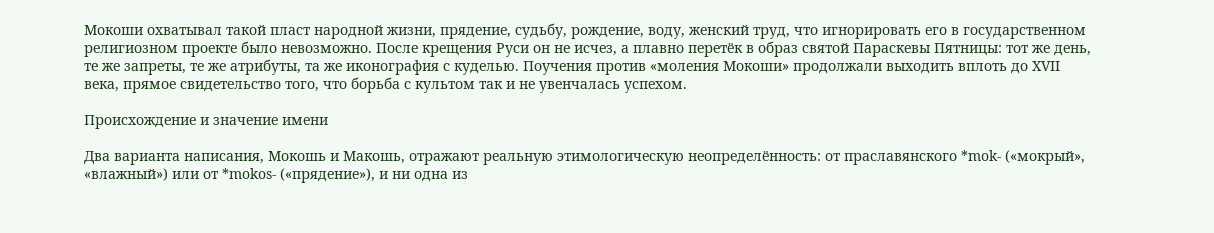Мокоши охватывал такой пласт народной жизни, прядение, судьбу, рождение, воду, женский труд, что игнорировать его в государственном религиозном проекте было невозможно. После крещения Руси он не исчез, а плавно перетёк в образ святой Параскевы Пятницы: тот же день, те же запреты, те же атрибуты, та же иконография с куделью. Поучения против «моления Мокоши» продолжали выходить вплоть до XVII века, прямое свидетельство того, что борьба с культом так и не увенчалась успехом.

Происхождение и значение имени

Два варианта написания, Мокошь и Макошь, отражают реальную этимологическую неопределённость: от праславянского *mok- («мокрый», «влажный») или от *mokos- («прядение»), и ни одна из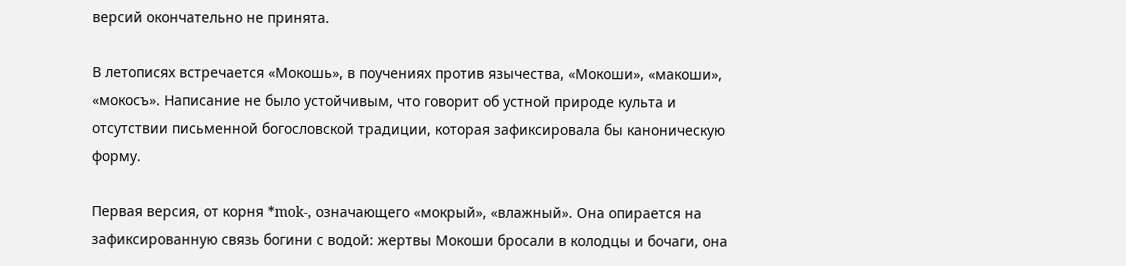версий окончательно не принята.

В летописях встречается «Мокошь», в поучениях против язычества, «Мокоши», «макоши», «мокосъ». Написание не было устойчивым, что говорит об устной природе культа и отсутствии письменной богословской традиции, которая зафиксировала бы каноническую форму.

Первая версия, от корня *mok-, означающего «мокрый», «влажный». Она опирается на зафиксированную связь богини с водой: жертвы Мокоши бросали в колодцы и бочаги, она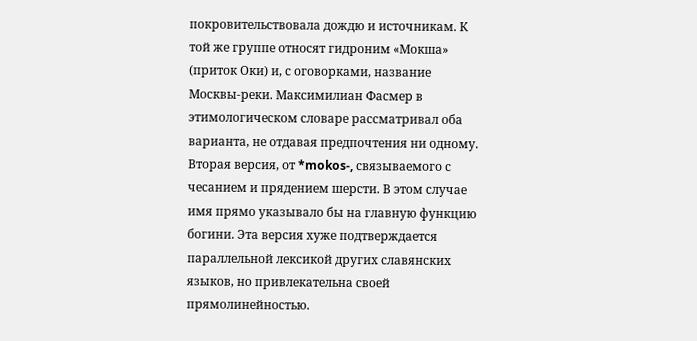покровительствовала дождю и источникам. К той же группе относят гидроним «Мокша» (приток Оки) и, с оговорками, название Москвы-реки. Максимилиан Фасмер в этимологическом словаре рассматривал оба варианта, не отдавая предпочтения ни одному.
Вторая версия, от *mokos-, связываемого с чесанием и прядением шерсти. В этом случае имя прямо указывало бы на главную функцию богини. Эта версия хуже подтверждается параллельной лексикой других славянских языков, но привлекательна своей прямолинейностью.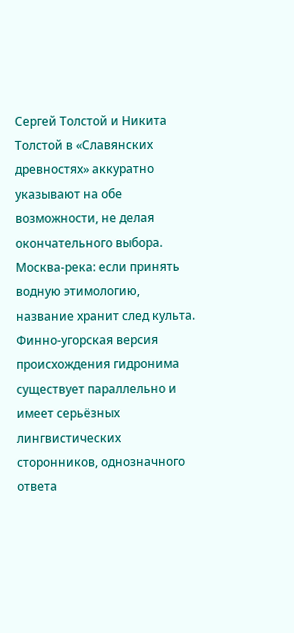Сергей Толстой и Никита Толстой в «Славянских древностях» аккуратно указывают на обе возможности, не делая окончательного выбора. Москва-река: если принять водную этимологию, название хранит след культа. Финно-угорская версия происхождения гидронима существует параллельно и имеет серьёзных лингвистических сторонников, однозначного ответа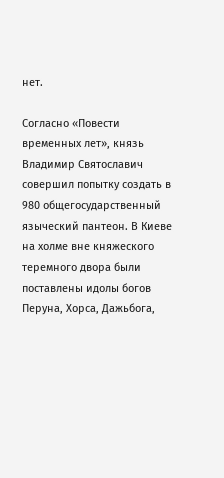нет.

Согласно «Повести временных лет», князь Владимир Святославич совершил попытку создать в 980 общегосударственный языческий пантеон. В Киеве на холме вне княжеского теремного двора были поставлены идолы богов Перуна, Хорса, Дажьбога,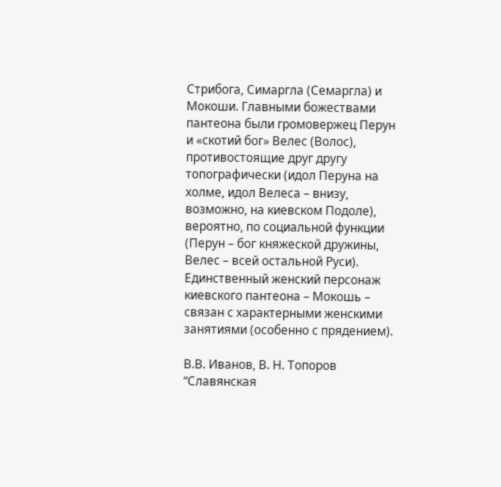Стрибога, Симаргла (Семаргла) и Мокоши. Главными божествами пантеона были громовержец Перун и «скотий бог» Велес (Волос), противостоящие друг другу топографически (идол Перуна на холме, идол Велеса – внизу, возможно, на киевском Подоле), вероятно, по социальной функции (Перун – бог княжеской дружины, Велес – всей остальной Руси). Единственный женский персонаж киевского пантеона – Мокошь – связан с характерными женскими занятиями (особенно с прядением).

В.В. Иванов, В. Н. Топоров “Славянская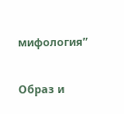мифология”

Образ и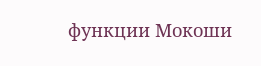функции Мокоши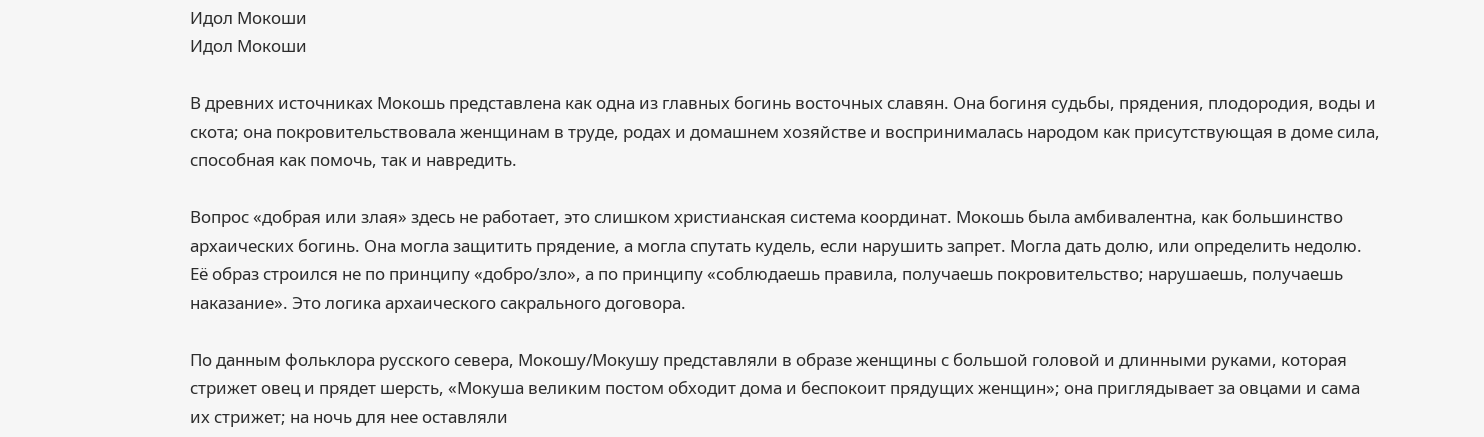Идол Мокоши
Идол Мокоши

В древних источниках Мокошь представлена как одна из главных богинь восточных славян. Она богиня судьбы, прядения, плодородия, воды и скота; она покровительствовала женщинам в труде, родах и домашнем хозяйстве и воспринималась народом как присутствующая в доме сила, способная как помочь, так и навредить.

Вопрос «добрая или злая» здесь не работает, это слишком христианская система координат. Мокошь была амбивалентна, как большинство архаических богинь. Она могла защитить прядение, а могла спутать кудель, если нарушить запрет. Могла дать долю, или определить недолю. Её образ строился не по принципу «добро/зло», а по принципу «соблюдаешь правила, получаешь покровительство; нарушаешь, получаешь наказание». Это логика архаического сакрального договора.

По данным фольклора русского севера, Мокошу/Мокушу представляли в образе женщины с большой головой и длинными руками, которая стрижет овец и прядет шерсть, «Мокуша великим постом обходит дома и беспокоит прядущих женщин»; она приглядывает за овцами и сама их стрижет; на ночь для нее оставляли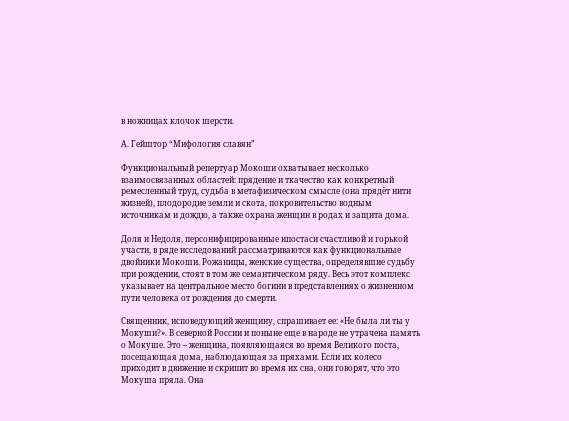в ножницах клочок шерсти.

А. Гейштор “Мифология славян”

Функциональный репертуар Мокоши охватывает несколько взаимосвязанных областей: прядение и ткачество как конкретный ремесленный труд, судьба в метафизическом смысле (она прядёт нити жизней), плодородие земли и скота, покровительство водным источникам и дождю, а также охрана женщин в родах и защита дома.

Доля и Недоля, персонифицированные ипостаси счастливой и горькой участи, в ряде исследований рассматриваются как функциональные двойники Мокоши. Рожаницы, женские существа, определявшие судьбу при рождении, стоят в том же семантическом ряду. Весь этот комплекс указывает на центральное место богини в представлениях о жизненном пути человека от рождения до смерти.

Священник, исповедующий женщину, спрашивает ее: «Не была ли ты у Мокуши?». В северной России и поныне еще в народе не утрачена память о Мокуше. Это – женщина, появляющаяся во время Великого поста, посещающая дома, наблюдающая за пряхами. Если их колесо приходит в движение и скрипит во время их сна, они говорят, что это Мокуша пряла. Она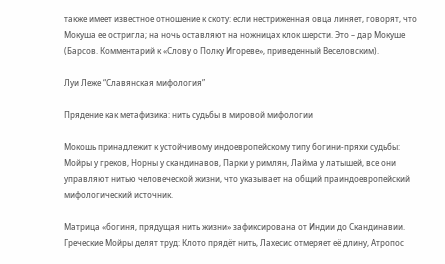также имеет известное отношение к скоту: если нестриженная овца линяет, говорят, что Мокуша ее остригла; на ночь оставляют на ножницах клок шерсти. Это – дар Мокуше (Барсов. Комментарий к «Слову о Полку Игореве», приведенный Веселовским).

Луи Леже “Славянская мифология”

Прядение как метафизика: нить судьбы в мировой мифологии

Мокошь принадлежит к устойчивому индоевропейскому типу богини-пряхи судьбы: Мойры у греков, Норны у скандинавов, Парки у римлян, Лайма у латышей, все они управляют нитью человеческой жизни, что указывает на общий праиндоевропейский мифологический источник.

Матрица «богиня, прядущая нить жизни» зафиксирована от Индии до Скандинавии. Греческие Мойры делят труд: Клото прядёт нить, Лахесис отмеряет её длину, Атропос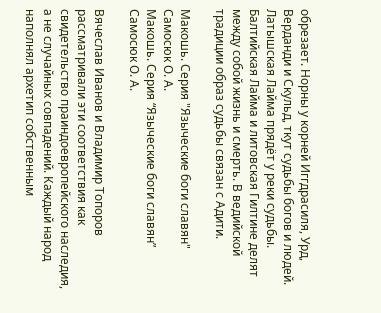обрезает. Норны у корней Иггдрасиля, Урд, Верданди и Скульд, ткут судьбы богов и людей. Латышская Лайма прядёт у реки судьбы. Балтийская Лайма и литовская Гилтине делят между собой жизнь и смерть. В ведийской традиции образ судьбы связан с Адити.

Макошь. Серия "Языческие боги славян" Самосюк О. А.
Макошь. Серия “Языческие боги славян” Самосюк О. А.

Вячеслав Иванов и Владимир Топоров рассматривали эти соответствия как свидетельство праиндоевропейского наследия, а не случайных совпадений. Каждый народ наполнял архетип собственным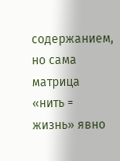содержанием, но сама матрица «нить = жизнь» явно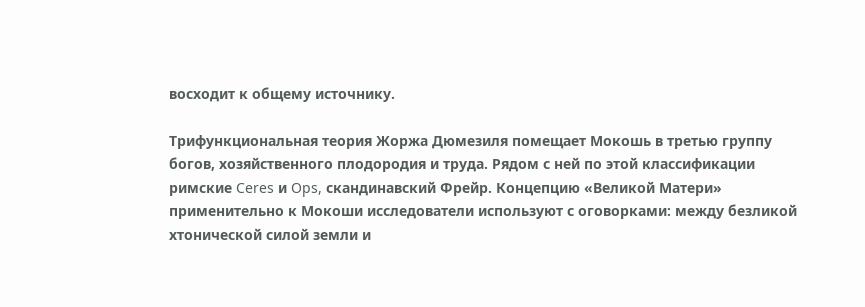восходит к общему источнику.

Трифункциональная теория Жоржа Дюмезиля помещает Мокошь в третью группу богов, хозяйственного плодородия и труда. Рядом с ней по этой классификации римские Ceres и Ops, скандинавский Фрейр. Концепцию «Великой Матери» применительно к Мокоши исследователи используют с оговорками: между безликой хтонической силой земли и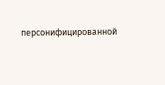персонифицированной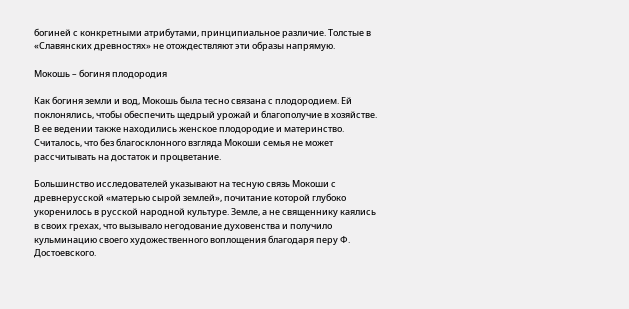богиней с конкретными атрибутами, принципиальное различие. Толстые в «Славянских древностях» не отождествляют эти образы напрямую.

Мокошь – богиня плодородия

Как богиня земли и вод, Мокошь была тесно связана с плодородием. Ей поклонялись, чтобы обеспечить щедрый урожай и благополучие в хозяйстве. В ее ведении также находились женское плодородие и материнство. Считалось, что без благосклонного взгляда Мокоши семья не может рассчитывать на достаток и процветание.

Большинство исследователей указывают на тесную связь Мокоши с древнерусской «матерью сырой землей», почитание которой глубоко укоренилось в русской народной культуре. Земле, а не священнику каялись в своих грехах, что вызывало негодование духовенства и получило кульминацию своего художественного воплощения благодаря перу Ф. Достоевского.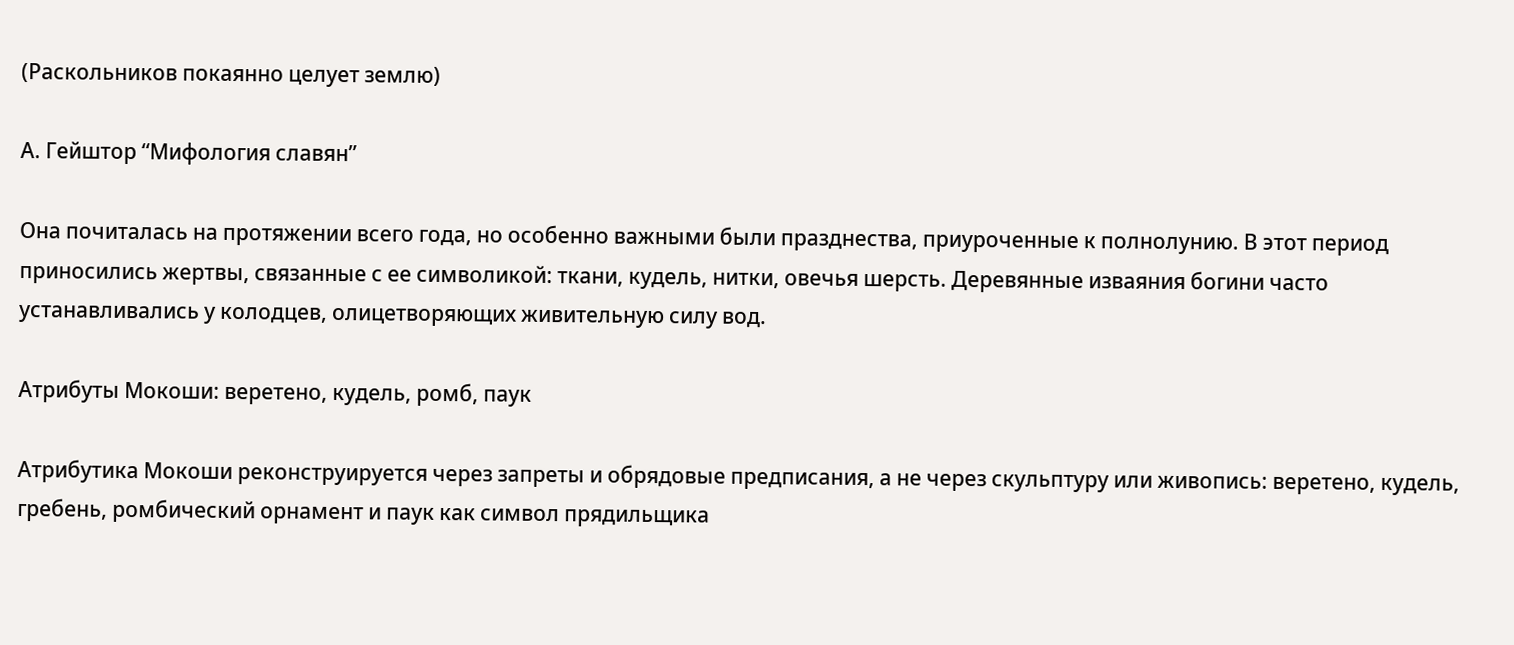(Раскольников покаянно целует землю)

А. Гейштор “Мифология славян”

Она почиталась на протяжении всего года, но особенно важными были празднества, приуроченные к полнолунию. В этот период приносились жертвы, связанные с ее символикой: ткани, кудель, нитки, овечья шерсть. Деревянные изваяния богини часто устанавливались у колодцев, олицетворяющих живительную силу вод.

Атрибуты Мокоши: веретено, кудель, ромб, паук

Атрибутика Мокоши реконструируется через запреты и обрядовые предписания, а не через скульптуру или живопись: веретено, кудель, гребень, ромбический орнамент и паук как символ прядильщика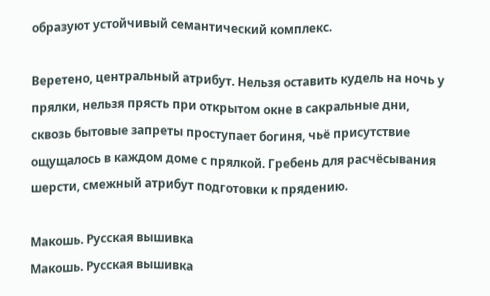образуют устойчивый семантический комплекс.

Веретено, центральный атрибут. Нельзя оставить кудель на ночь у прялки, нельзя прясть при открытом окне в сакральные дни, сквозь бытовые запреты проступает богиня, чьё присутствие ощущалось в каждом доме с прялкой. Гребень для расчёсывания шерсти, смежный атрибут подготовки к прядению.

Макошь. Русская вышивка
Макошь. Русская вышивка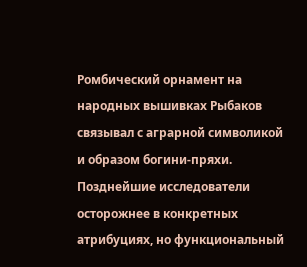Ромбический орнамент на народных вышивках Рыбаков связывал с аграрной символикой и образом богини-пряхи. Позднейшие исследователи осторожнее в конкретных атрибуциях, но функциональный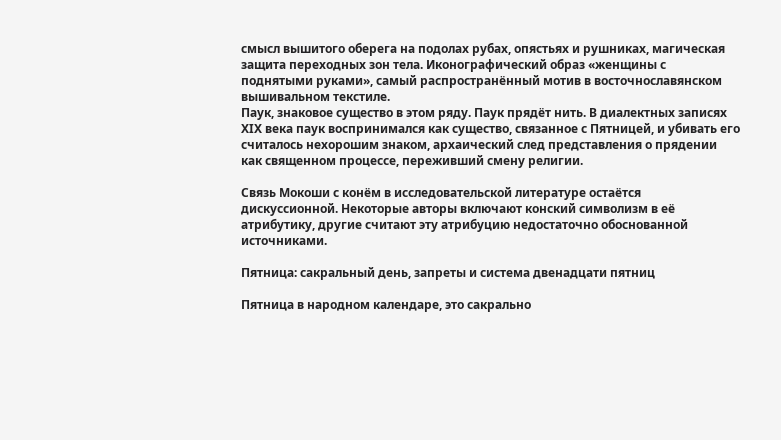смысл вышитого оберега на подолах рубах, опястьях и рушниках, магическая защита переходных зон тела. Иконографический образ «женщины с поднятыми руками», самый распространённый мотив в восточнославянском вышивальном текстиле.
Паук, знаковое существо в этом ряду. Паук прядёт нить. В диалектных записях XIX века паук воспринимался как существо, связанное с Пятницей, и убивать его считалось нехорошим знаком, архаический след представления о прядении как священном процессе, переживший смену религии.

Связь Мокоши с конём в исследовательской литературе остаётся дискуссионной. Некоторые авторы включают конский символизм в её атрибутику, другие считают эту атрибуцию недостаточно обоснованной источниками.

Пятница: сакральный день, запреты и система двенадцати пятниц

Пятница в народном календаре, это сакрально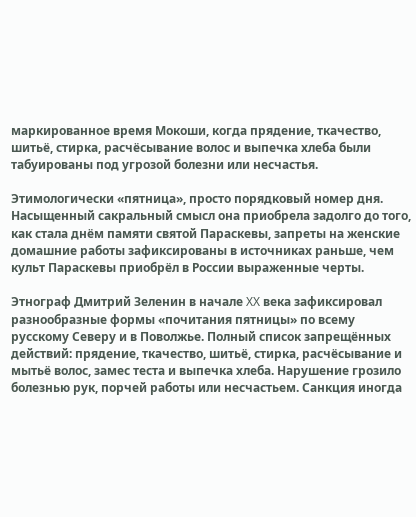маркированное время Мокоши, когда прядение, ткачество, шитьё, стирка, расчёсывание волос и выпечка хлеба были табуированы под угрозой болезни или несчастья.

Этимологически «пятница», просто порядковый номер дня. Насыщенный сакральный смысл она приобрела задолго до того, как стала днём памяти святой Параскевы, запреты на женские домашние работы зафиксированы в источниках раньше, чем культ Параскевы приобрёл в России выраженные черты.

Этнограф Дмитрий Зеленин в начале XX века зафиксировал разнообразные формы «почитания пятницы» по всему русскому Северу и в Поволжье. Полный список запрещённых действий: прядение, ткачество, шитьё, стирка, расчёсывание и мытьё волос, замес теста и выпечка хлеба. Нарушение грозило болезнью рук, порчей работы или несчастьем. Санкция иногда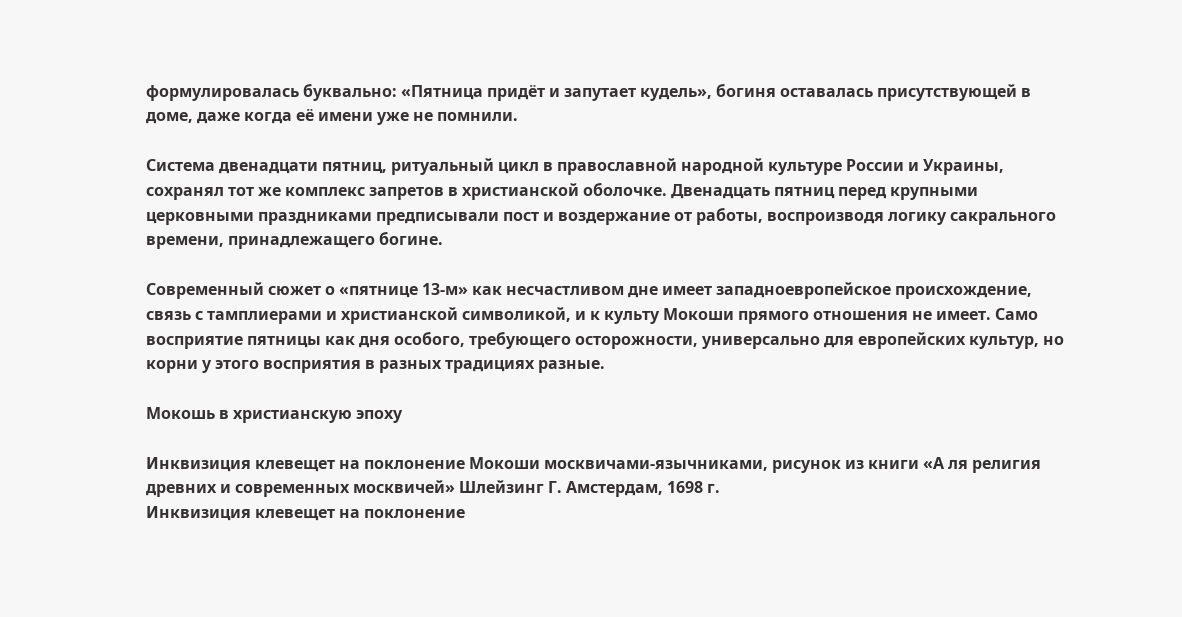формулировалась буквально: «Пятница придёт и запутает кудель», богиня оставалась присутствующей в доме, даже когда её имени уже не помнили.

Система двенадцати пятниц, ритуальный цикл в православной народной культуре России и Украины, сохранял тот же комплекс запретов в христианской оболочке. Двенадцать пятниц перед крупными церковными праздниками предписывали пост и воздержание от работы, воспроизводя логику сакрального времени, принадлежащего богине.

Современный сюжет о «пятнице 13-м» как несчастливом дне имеет западноевропейское происхождение, связь с тамплиерами и христианской символикой, и к культу Мокоши прямого отношения не имеет. Само восприятие пятницы как дня особого, требующего осторожности, универсально для европейских культур, но корни у этого восприятия в разных традициях разные.

Мокошь в христианскую эпоху

Инквизиция клевещет на поклонение Мокоши москвичами-язычниками, рисунок из книги «А ля религия древних и современных москвичей» Шлейзинг Г. Амстердам, 1698 г.
Инквизиция клевещет на поклонение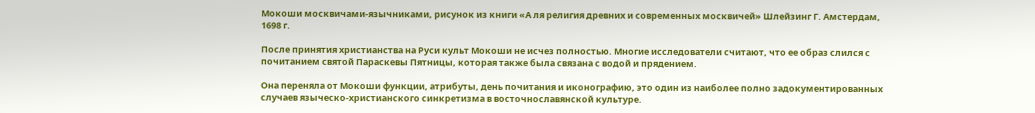Мокоши москвичами-язычниками, рисунок из книги «А ля религия древних и современных москвичей» Шлейзинг Г. Амстердам, 1698 г.

После принятия христианства на Руси культ Мокоши не исчез полностью. Многие исследователи считают, что ее образ слился с почитанием святой Параскевы Пятницы, которая также была связана с водой и прядением.

Она переняла от Мокоши функции, атрибуты, день почитания и иконографию, это один из наиболее полно задокументированных случаев языческо-христианского синкретизма в восточнославянской культуре.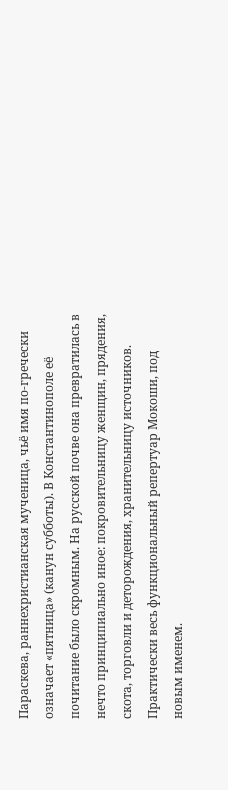Параскева, раннехристианская мученица, чьё имя по-гречески означает «пятница» (канун субботы). В Константинополе её почитание было скромным. На русской почве она превратилась в нечто принципиально иное: покровительницу женщин, прядения, скота, торговли и деторождения, хранительницу источников. Практически весь функциональный репертуар Мокоши, под новым именем.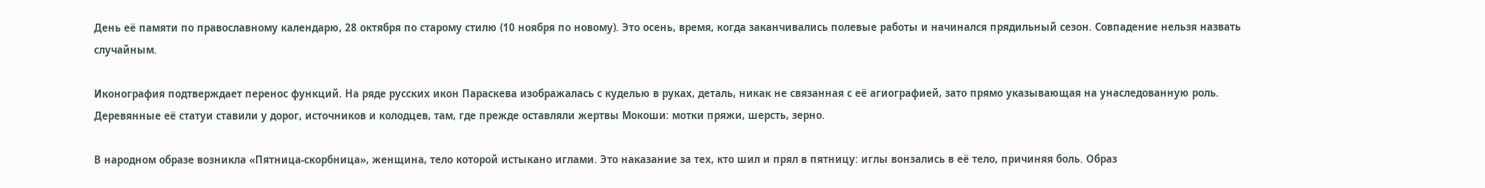День её памяти по православному календарю, 28 октября по старому стилю (10 ноября по новому). Это осень, время, когда заканчивались полевые работы и начинался прядильный сезон. Совпадение нельзя назвать случайным.

Иконография подтверждает перенос функций. На ряде русских икон Параскева изображалась с куделью в руках, деталь, никак не связанная с её агиографией, зато прямо указывающая на унаследованную роль. Деревянные её статуи ставили у дорог, источников и колодцев, там, где прежде оставляли жертвы Мокоши: мотки пряжи, шерсть, зерно.

В народном образе возникла «Пятница-скорбница», женщина, тело которой истыкано иглами. Это наказание за тех, кто шил и прял в пятницу: иглы вонзались в её тело, причиняя боль. Образ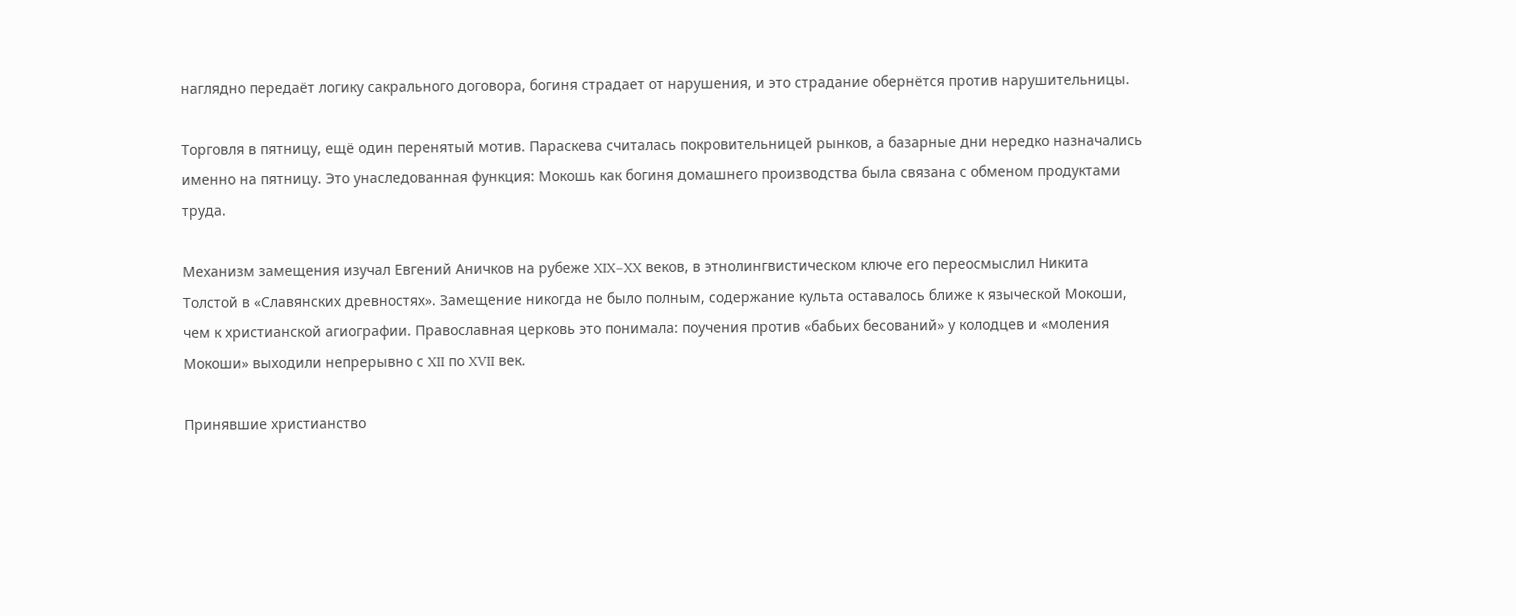наглядно передаёт логику сакрального договора, богиня страдает от нарушения, и это страдание обернётся против нарушительницы.

Торговля в пятницу, ещё один перенятый мотив. Параскева считалась покровительницей рынков, а базарные дни нередко назначались именно на пятницу. Это унаследованная функция: Мокошь как богиня домашнего производства была связана с обменом продуктами труда.

Механизм замещения изучал Евгений Аничков на рубеже XIX–XX веков, в этнолингвистическом ключе его переосмыслил Никита Толстой в «Славянских древностях». Замещение никогда не было полным, содержание культа оставалось ближе к языческой Мокоши, чем к христианской агиографии. Православная церковь это понимала: поучения против «бабьих бесований» у колодцев и «моления Мокоши» выходили непрерывно с XII по XVII век.

Принявшие христианство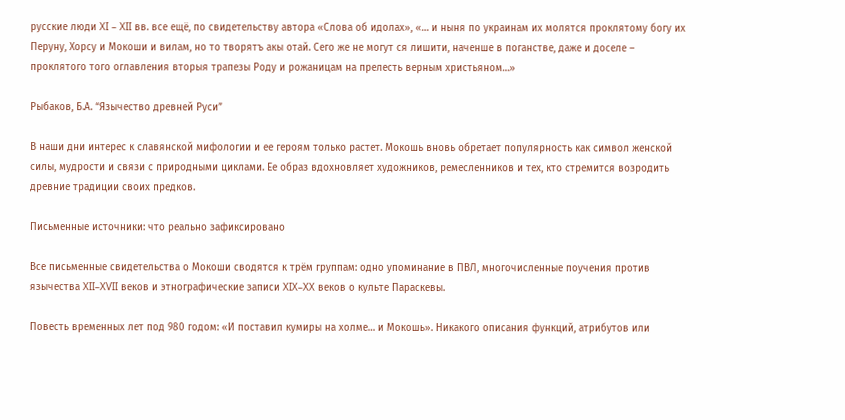русские люди XI – XII вв. все ещё, по свидетельству автора «Слова об идолах», «… и ныня по украинам их молятся проклятому богу их Перуну, Хорсу и Мокоши и вилам, но то творятъ акы отай. Сего же не могут ся лишити, наченше в поганстве, даже и доселе – проклятого того оглавления вторыя трапезы Роду и рожаницам на прелесть верным христьяном…»

Рыбаков, Б.А. “Язычество древней Руси”

В наши дни интерес к славянской мифологии и ее героям только растет. Мокошь вновь обретает популярность как символ женской силы, мудрости и связи с природными циклами. Ее образ вдохновляет художников, ремесленников и тех, кто стремится возродить древние традиции своих предков.

Письменные источники: что реально зафиксировано

Все письменные свидетельства о Мокоши сводятся к трём группам: одно упоминание в ПВЛ, многочисленные поучения против язычества XII–XVII веков и этнографические записи XIX–XX веков о культе Параскевы.

Повесть временных лет под 980 годом: «И поставил кумиры на холме… и Мокошь». Никакого описания функций, атрибутов или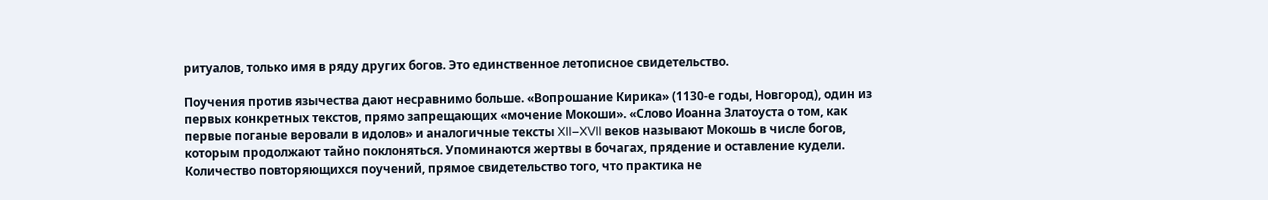ритуалов, только имя в ряду других богов. Это единственное летописное свидетельство.

Поучения против язычества дают несравнимо больше. «Вопрошание Кирика» (1130-е годы, Новгород), один из первых конкретных текстов, прямо запрещающих «мочение Мокоши». «Слово Иоанна Златоуста о том, как первые поганые веровали в идолов» и аналогичные тексты XII–XVII веков называют Мокошь в числе богов, которым продолжают тайно поклоняться. Упоминаются жертвы в бочагах, прядение и оставление кудели. Количество повторяющихся поучений, прямое свидетельство того, что практика не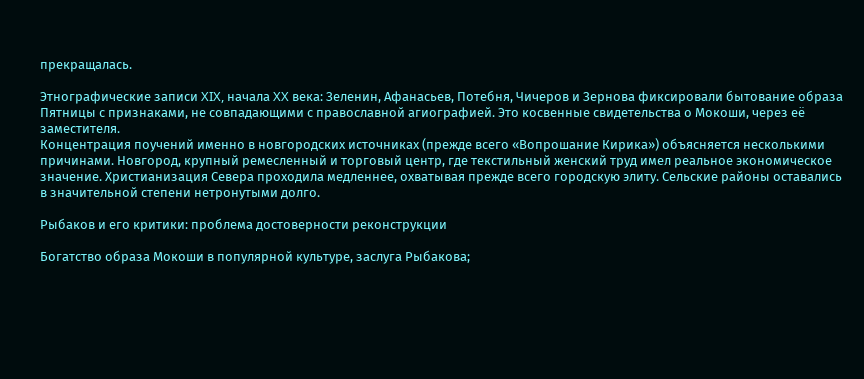прекращалась.

Этнографические записи XIX, начала XX века: Зеленин, Афанасьев, Потебня, Чичеров и Зернова фиксировали бытование образа Пятницы с признаками, не совпадающими с православной агиографией. Это косвенные свидетельства о Мокоши, через её заместителя.
Концентрация поучений именно в новгородских источниках (прежде всего «Вопрошание Кирика») объясняется несколькими причинами. Новгород, крупный ремесленный и торговый центр, где текстильный женский труд имел реальное экономическое значение. Христианизация Севера проходила медленнее, охватывая прежде всего городскую элиту. Сельские районы оставались в значительной степени нетронутыми долго.

Рыбаков и его критики: проблема достоверности реконструкции

Богатство образа Мокоши в популярной культуре, заслуга Рыбакова;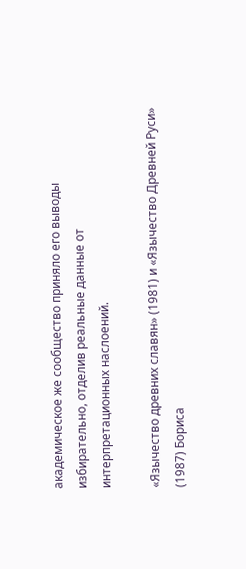академическое же сообщество приняло его выводы избирательно, отделив реальные данные от интерпретационных наслоений.

«Язычество древних славян» (1981) и «Язычество Древней Руси» (1987) Бориса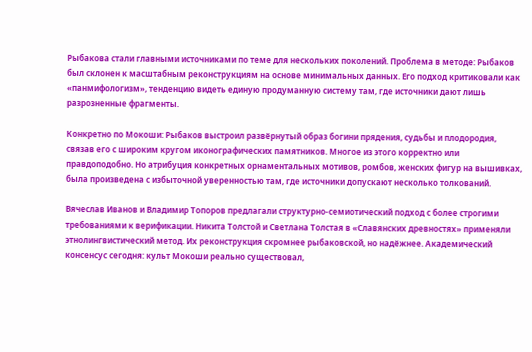Рыбакова стали главными источниками по теме для нескольких поколений. Проблема в методе: Рыбаков был склонен к масштабным реконструкциям на основе минимальных данных. Его подход критиковали как «панмифологизм», тенденцию видеть единую продуманную систему там, где источники дают лишь разрозненные фрагменты.

Конкретно по Мокоши: Рыбаков выстроил развёрнутый образ богини прядения, судьбы и плодородия, связав его с широким кругом иконографических памятников. Многое из этого корректно или правдоподобно. Но атрибуция конкретных орнаментальных мотивов, ромбов, женских фигур на вышивках, была произведена с избыточной уверенностью там, где источники допускают несколько толкований.

Вячеслав Иванов и Владимир Топоров предлагали структурно-семиотический подход с более строгими требованиями к верификации. Никита Толстой и Светлана Толстая в «Славянских древностях» применяли этнолингвистический метод. Их реконструкция скромнее рыбаковской, но надёжнее. Академический консенсус сегодня: культ Мокоши реально существовал,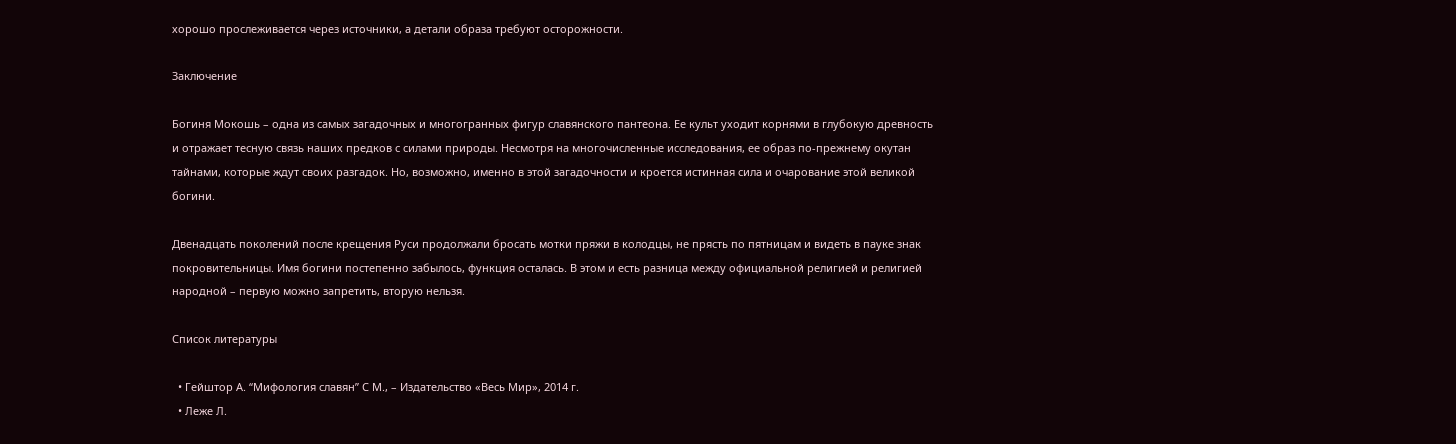хорошо прослеживается через источники, а детали образа требуют осторожности.

Заключение

Богиня Мокошь – одна из самых загадочных и многогранных фигур славянского пантеона. Ее культ уходит корнями в глубокую древность и отражает тесную связь наших предков с силами природы. Несмотря на многочисленные исследования, ее образ по-прежнему окутан тайнами, которые ждут своих разгадок. Но, возможно, именно в этой загадочности и кроется истинная сила и очарование этой великой богини.

Двенадцать поколений после крещения Руси продолжали бросать мотки пряжи в колодцы, не прясть по пятницам и видеть в пауке знак покровительницы. Имя богини постепенно забылось, функция осталась. В этом и есть разница между официальной религией и религией народной – первую можно запретить, вторую нельзя.

Список литературы

  • Гейштор А. “Мифология славян” С М., – Издательство «Весь Мир», 2014 г.
  • Леже Л.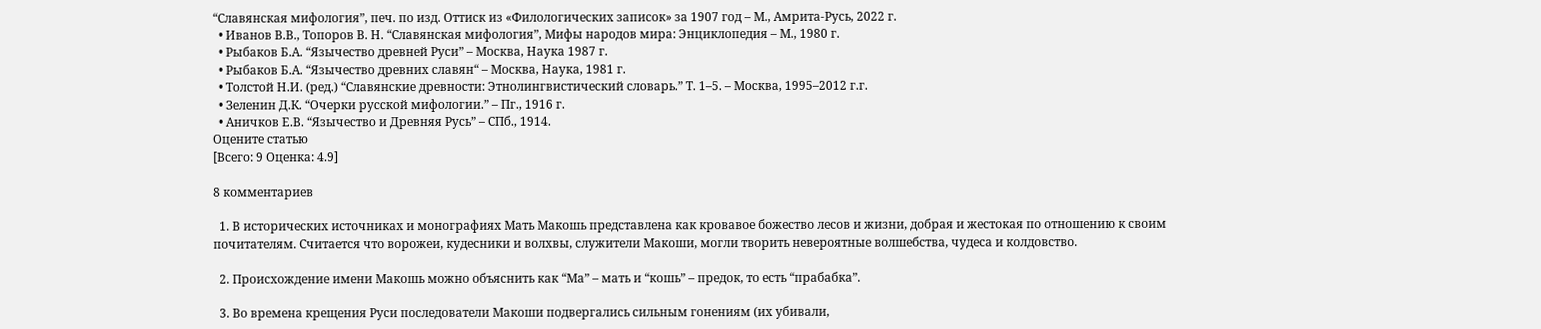“Славянская мифология”, печ. по изд. Оттиск из «Филологических записок» за 1907 год – М., Амрита-Русь, 2022 г.
  • Иванов В.В., Топоров В. Н. “Славянская мифология”, Мифы народов мира: Энциклопедия – М., 1980 г.
  • Рыбаков Б.А. “Язычество древней Руси” – Москва, Наука 1987 г.
  • Рыбаков Б.А. “Язычество древних славян“ – Москва, Наука, 1981 г.
  • Толстой Н.И. (ред.) “Славянские древности: Этнолингвистический словарь.” Т. 1–5. – Москва, 1995–2012 г.г.
  • Зеленин Д.К. “Очерки русской мифологии.” – Пг., 1916 г.
  • Аничков Е.В. “Язычество и Древняя Русь” – СПб., 1914.
Оцените статью
[Всего: 9 Оценка: 4.9]

8 комментариев

  1. В исторических источниках и монографиях Мать Макошь представлена как кровавое божество лесов и жизни, добрая и жестокая по отношению к своим почитателям. Считается что ворожеи, кудесники и волхвы, служители Макоши, могли творить невероятные волшебства, чудеса и колдовство.

  2. Происхождение имени Макошь можно объяснить как “Ма” – мать и “кошь” – предок, то есть “прабабка”.

  3. Во времена крещения Руси последователи Макоши подвергались сильным гонениям (их убивали,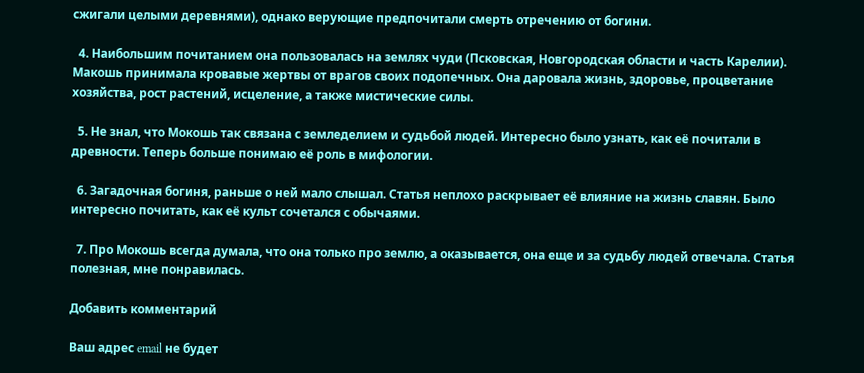сжигали целыми деревнями), однако верующие предпочитали смерть отречению от богини.

  4. Наибольшим почитанием она пользовалась на землях чуди (Псковская, Новгородская области и часть Карелии). Макошь принимала кровавые жертвы от врагов своих подопечных. Она даровала жизнь, здоровье, процветание хозяйства, рост растений, исцеление, а также мистические силы.

  5. Не знал, что Мокошь так связана с земледелием и судьбой людей. Интересно было узнать, как её почитали в древности. Теперь больше понимаю её роль в мифологии.

  6. Загадочная богиня, раньше о ней мало слышал. Статья неплохо раскрывает её влияние на жизнь славян. Было интересно почитать, как её культ сочетался с обычаями.

  7. Про Мокошь всегда думала, что она только про землю, а оказывается, она еще и за судьбу людей отвечала. Статья полезная, мне понравилась.

Добавить комментарий

Ваш адрес email не будет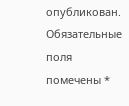опубликован. Обязательные поля помечены *